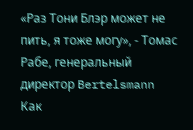«Раз Тони Блэр может не пить, я тоже могу», - Томас Рабе, генеральный директор Bertelsmann
Как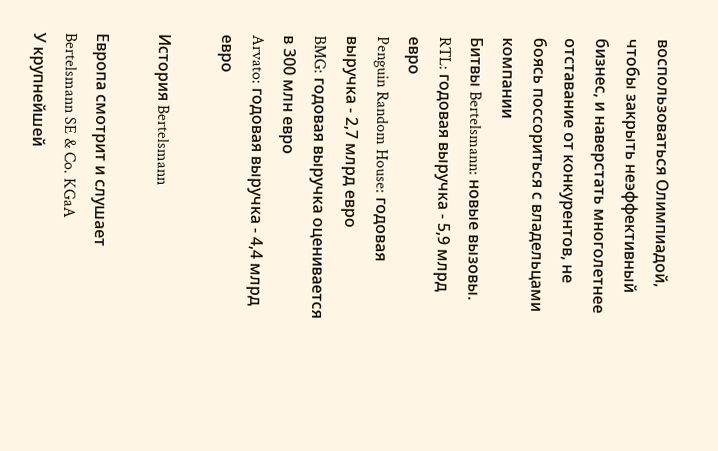воспользоваться Олимпиадой, чтобы закрыть неэффективный бизнес, и наверстать многолетнее отставание от конкурентов, не боясь поссориться с владельцами компании
Битвы Bertelsmann: новые вызовы. RTL: годовая выручка - 5,9 млрд евро
Penguin Random House: годовая выручка - 2,7 млрд евро
BMG: годовая выручка оценивается в 300 млн евро
Arvato: годовая выручка - 4,4 млрд евро

История Bertelsmann

Европа смотрит и слушает
Bertelsmann SE & Co. KGaA
У крупнейшей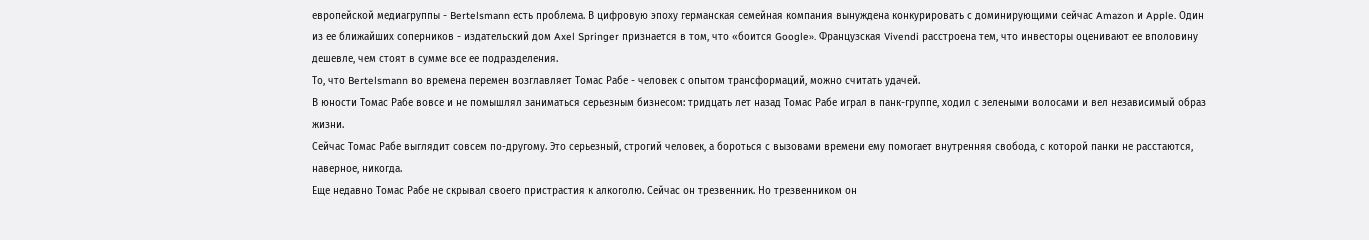европейской медиагруппы - Bertelsmann есть проблема. В цифровую эпоху германская семейная компания вынуждена конкурировать с доминирующими сейчас Amazon и Apple. Один из ее ближайших соперников - издательский дом Axel Springer признается в том, что «боится Google». Французская Vivendi расстроена тем, что инвесторы оценивают ее вполовину дешевле, чем стоят в сумме все ее подразделения.
То, что Bertelsmann во времена перемен возглавляет Томас Рабе - человек с опытом трансформаций, можно считать удачей.
В юности Томас Рабе вовсе и не помышлял заниматься серьезным бизнесом: тридцать лет назад Томас Рабе играл в панк-группе, ходил с зелеными волосами и вел независимый образ жизни.
Сейчас Томас Рабе выглядит совсем по-другому. Это серьезный, строгий человек, а бороться с вызовами времени ему помогает внутренняя свобода, с которой панки не расстаются, наверное, никогда.
Еще недавно Томас Рабе не скрывал своего пристрастия к алкоголю. Сейчас он трезвенник. Но трезвенником он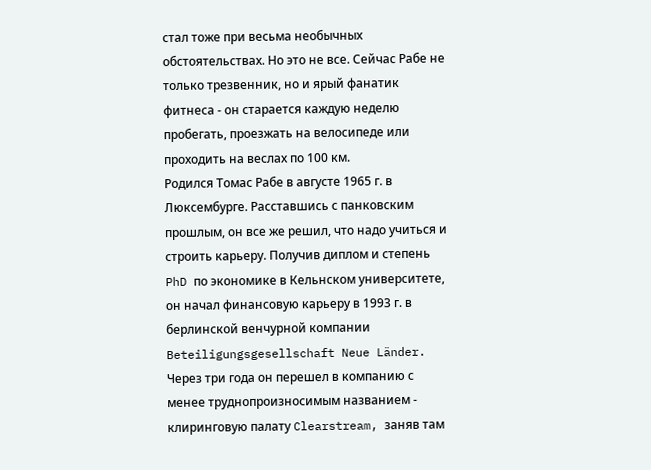стал тоже при весьма необычных обстоятельствах. Но это не все. Сейчас Рабе не только трезвенник, но и ярый фанатик фитнеса - он старается каждую неделю пробегать, проезжать на велосипеде или проходить на веслах по 100 км.
Родился Томас Рабе в августе 1965 г. в Люксембурге. Расставшись с панковским прошлым, он все же решил, что надо учиться и строить карьеру. Получив диплом и степень PhD по экономике в Кельнском университете, он начал финансовую карьеру в 1993 г. в берлинской венчурной компании Beteiligungsgesellschaft Neue Länder. Через три года он перешел в компанию с менее труднопроизносимым названием - клиринговую палату Clearstream, заняв там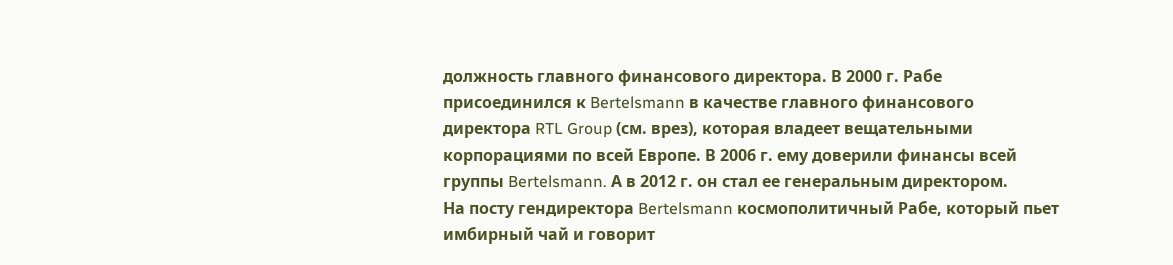должность главного финансового директора. В 2000 г. Рабе присоединился к Bertelsmann в качестве главного финансового директора RTL Group (см. врез), которая владеет вещательными корпорациями по всей Европе. В 2006 г. ему доверили финансы всей группы Bertelsmann. А в 2012 г. он стал ее генеральным директором.
На посту гендиректора Bertelsmann космополитичный Рабе, который пьет имбирный чай и говорит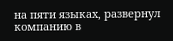на пяти языках, развернул компанию в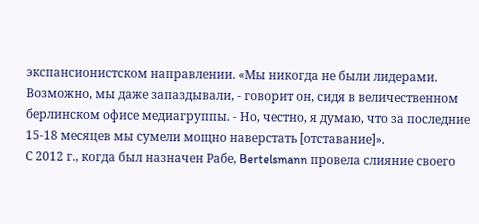экспансионистском направлении. «Мы никогда не были лидерами. Возможно, мы даже запаздывали, - говорит он, сидя в величественном берлинском офисе медиагруппы. - Но, честно, я думаю, что за последние 15-18 месяцев мы сумели мощно наверстать [отставание]».
С 2012 г., когда был назначен Рабе, Bertelsmann провела слияние своего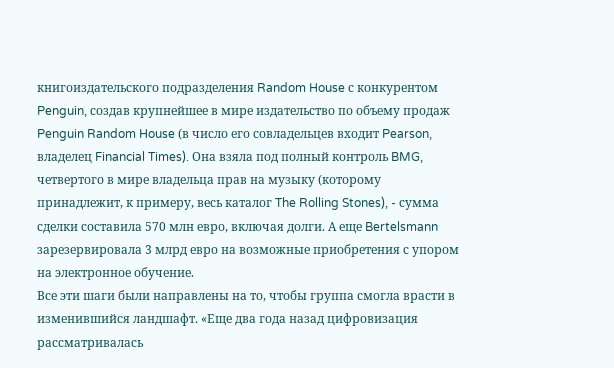книгоиздательского подразделения Random House с конкурентом Penguin, создав крупнейшее в мире издательство по объему продаж Penguin Random House (в число его совладельцев входит Pearson, владелец Financial Times). Она взяла под полный контроль BMG, четвертого в мире владельца прав на музыку (которому принадлежит, к примеру, весь каталог The Rolling Stones), - сумма сделки составила 570 млн евро, включая долги. А еще Bertelsmann зарезервировала 3 млрд евро на возможные приобретения с упором на электронное обучение.
Все эти шаги были направлены на то, чтобы группа смогла врасти в изменившийся ландшафт. «Еще два года назад цифровизация рассматривалась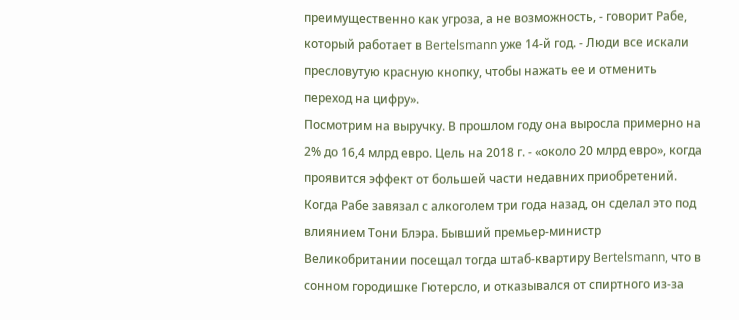преимущественно как угроза, а не возможность, - говорит Рабе, который работает в Bertelsmann уже 14-й год. - Люди все искали пресловутую красную кнопку, чтобы нажать ее и отменить переход на цифру».
Посмотрим на выручку. В прошлом году она выросла примерно на 2% до 16,4 млрд евро. Цель на 2018 г. - «около 20 млрд евро», когда проявится эффект от большей части недавних приобретений.
Когда Рабе завязал с алкоголем три года назад, он сделал это под влиянием Тони Блэра. Бывший премьер-министр Великобритании посещал тогда штаб-квартиру Bertelsmann, что в сонном городишке Гютерсло, и отказывался от спиртного из-за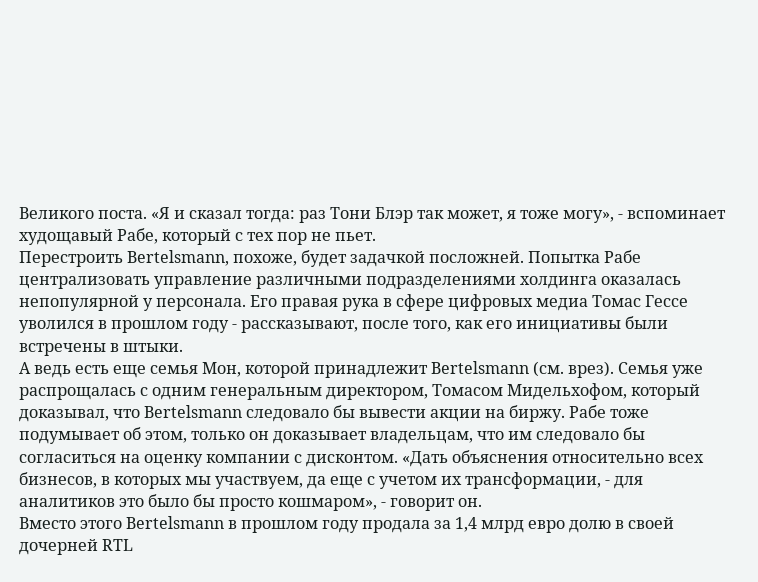Великого поста. «Я и сказал тогда: раз Тони Блэр так может, я тоже могу», - вспоминает худощавый Рабе, который с тех пор не пьет.
Перестроить Bertelsmann, похоже, будет задачкой посложней. Попытка Рабе централизовать управление различными подразделениями холдинга оказалась непопулярной у персонала. Его правая рука в сфере цифровых медиа Томас Гессе уволился в прошлом году - рассказывают, после того, как его инициативы были встречены в штыки.
А ведь есть еще семья Мон, которой принадлежит Bertelsmann (см. врез). Семья уже распрощалась с одним генеральным директором, Томасом Мидельхофом, который доказывал, что Bertelsmann следовало бы вывести акции на биржу. Рабе тоже подумывает об этом, только он доказывает владельцам, что им следовало бы согласиться на оценку компании с дисконтом. «Дать объяснения относительно всех бизнесов, в которых мы участвуем, да еще с учетом их трансформации, - для аналитиков это было бы просто кошмаром», - говорит он.
Вместо этого Bertelsmann в прошлом году продала за 1,4 млрд евро долю в своей дочерней RTL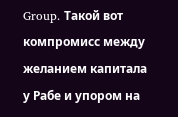Group. Такой вот компромисс между желанием капитала у Рабе и упором на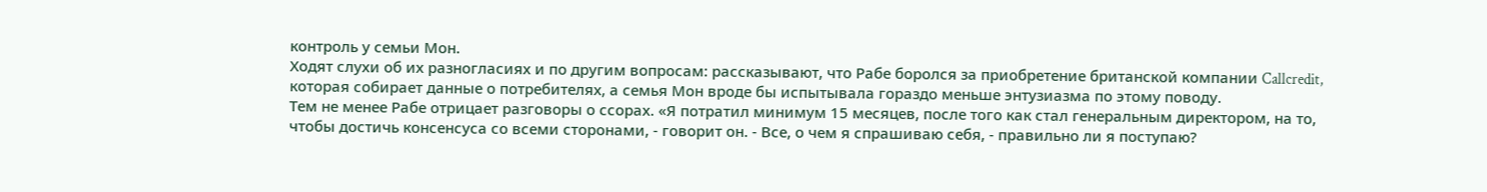контроль у семьи Мон.
Ходят слухи об их разногласиях и по другим вопросам: рассказывают, что Рабе боролся за приобретение британской компании Callcredit, которая собирает данные о потребителях, а семья Мон вроде бы испытывала гораздо меньше энтузиазма по этому поводу.
Тем не менее Рабе отрицает разговоры о ссорах. «Я потратил минимум 15 месяцев, после того как стал генеральным директором, на то, чтобы достичь консенсуса со всеми сторонами, - говорит он. - Все, о чем я спрашиваю себя, - правильно ли я поступаю?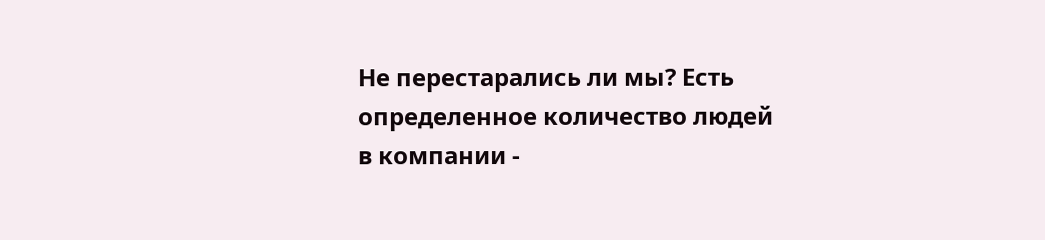Не перестарались ли мы? Есть определенное количество людей в компании -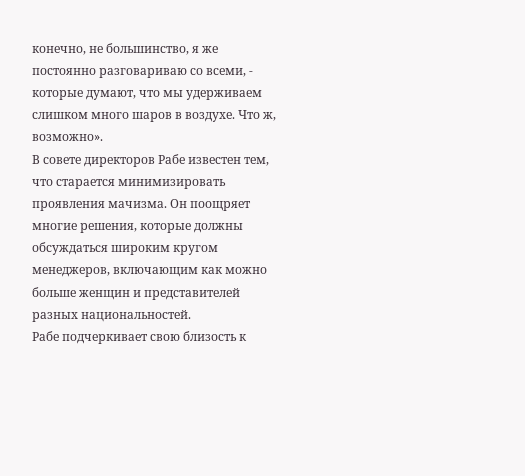конечно, не большинство, я же постоянно разговариваю со всеми, - которые думают, что мы удерживаем слишком много шаров в воздухе. Что ж, возможно».
В совете директоров Рабе известен тем, что старается минимизировать проявления мачизма. Он поощряет многие решения, которые должны обсуждаться широким кругом менеджеров, включающим как можно больше женщин и представителей разных национальностей.
Рабе подчеркивает свою близость к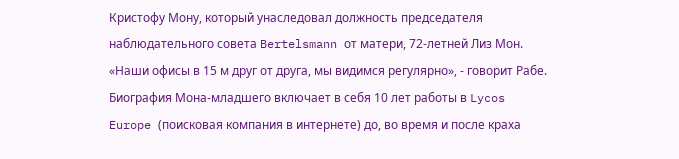Кристофу Мону, который унаследовал должность председателя наблюдательного совета Bertelsmann от матери, 72-летней Лиз Мон. «Наши офисы в 15 м друг от друга, мы видимся регулярно», - говорит Рабе.
Биография Мона-младшего включает в себя 10 лет работы в Lycos Europe (поисковая компания в интернете) до, во время и после краха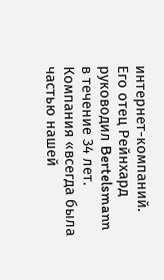интернет-компаний. Его отец Рейнхард руководил Bertelsmann в течение 34 лет. Компания «всегда была частью нашей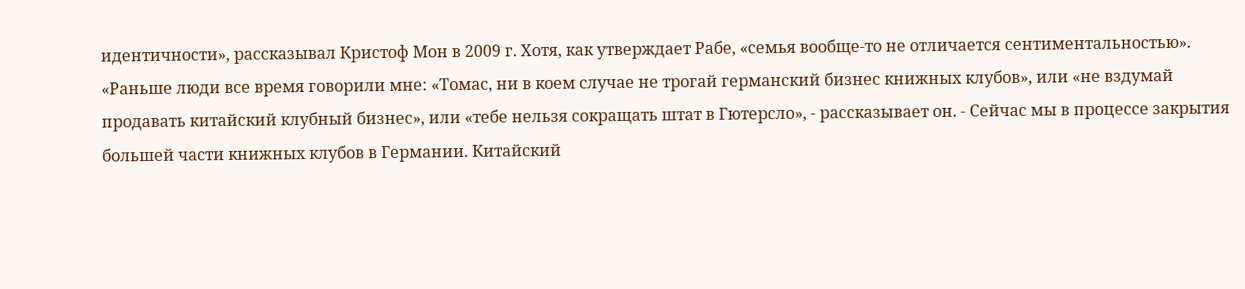идентичности», рассказывал Кристоф Мон в 2009 г. Хотя, как утверждает Рабе, «семья вообще-то не отличается сентиментальностью».
«Раньше люди все время говорили мне: «Томас, ни в коем случае не трогай германский бизнес книжных клубов», или «не вздумай продавать китайский клубный бизнес», или «тебе нельзя сокращать штат в Гютерсло», - рассказывает он. - Сейчас мы в процессе закрытия большей части книжных клубов в Германии. Китайский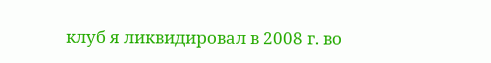клуб я ликвидировал в 2008 г. во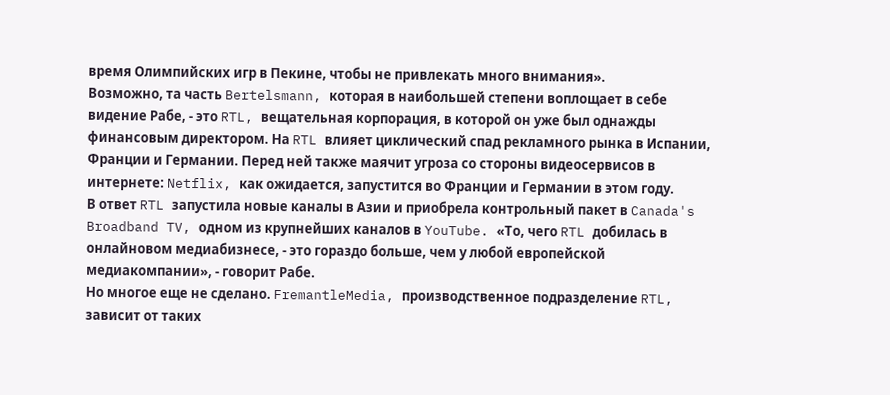время Олимпийских игр в Пекине, чтобы не привлекать много внимания».
Возможно, та часть Bertelsmann, которая в наибольшей степени воплощает в себе видение Рабе, - это RTL, вещательная корпорация, в которой он уже был однажды финансовым директором. На RTL влияет циклический спад рекламного рынка в Испании, Франции и Германии. Перед ней также маячит угроза со стороны видеосервисов в интернете: Netflix, как ожидается, запустится во Франции и Германии в этом году.
В ответ RTL запустила новые каналы в Азии и приобрела контрольный пакет в Canada's Broadband TV, одном из крупнейших каналов в YouTube. «То, чего RTL добилась в онлайновом медиабизнесе, - это гораздо больше, чем у любой европейской медиакомпании», - говорит Рабе.
Но многое еще не сделано. FremantleMedia, производственное подразделение RTL, зависит от таких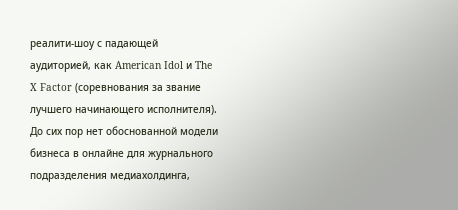реалити-шоу с падающей аудиторией, как American Idol и The X Factor (соревнования за звание лучшего начинающего исполнителя). До сих пор нет обоснованной модели бизнеса в онлайне для журнального подразделения медиахолдинга,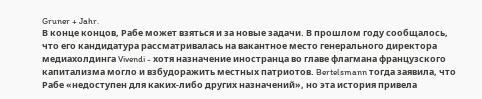Gruner + Jahr.
В конце концов, Рабе может взяться и за новые задачи. В прошлом году сообщалось, что его кандидатура рассматривалась на вакантное место генерального директора медиахолдинга Vivendi - хотя назначение иностранца во главе флагмана французского капитализма могло и взбудоражить местных патриотов. Bertelsmann тогда заявила, что Рабе «недоступен для каких-либо других назначений», но эта история привела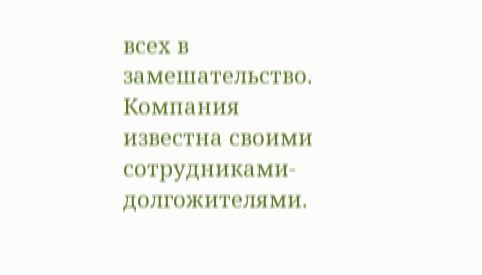всех в замешательство. Компания известна своими сотрудниками-долгожителями.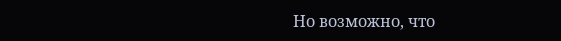Но возможно, что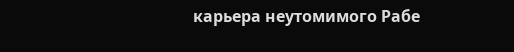карьера неутомимого Рабе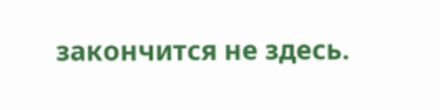закончится не здесь.